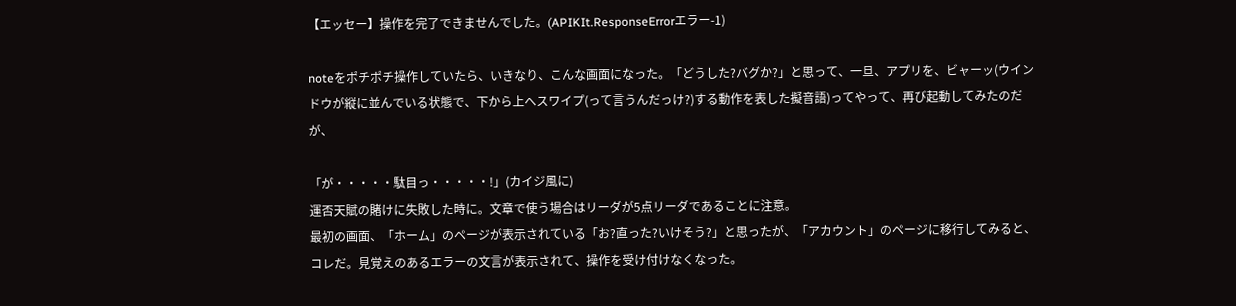【エッセー】操作を完了できませんでした。(APIKIt.ResponseErrorエラー-1)

noteをポチポチ操作していたら、いきなり、こんな画面になった。「どうした?バグか?」と思って、一旦、アプリを、ビャーッ(ウインドウが縦に並んでいる状態で、下から上へスワイプ(って言うんだっけ?)する動作を表した擬音語)ってやって、再び起動してみたのだが、

「が・・・・・駄目っ・・・・・!」(カイジ風に)
運否天賦の賭けに失敗した時に。文章で使う場合はリーダが5点リーダであることに注意。
最初の画面、「ホーム」のページが表示されている「お?直った?いけそう?」と思ったが、「アカウント」のページに移行してみると、コレだ。見覚えのあるエラーの文言が表示されて、操作を受け付けなくなった。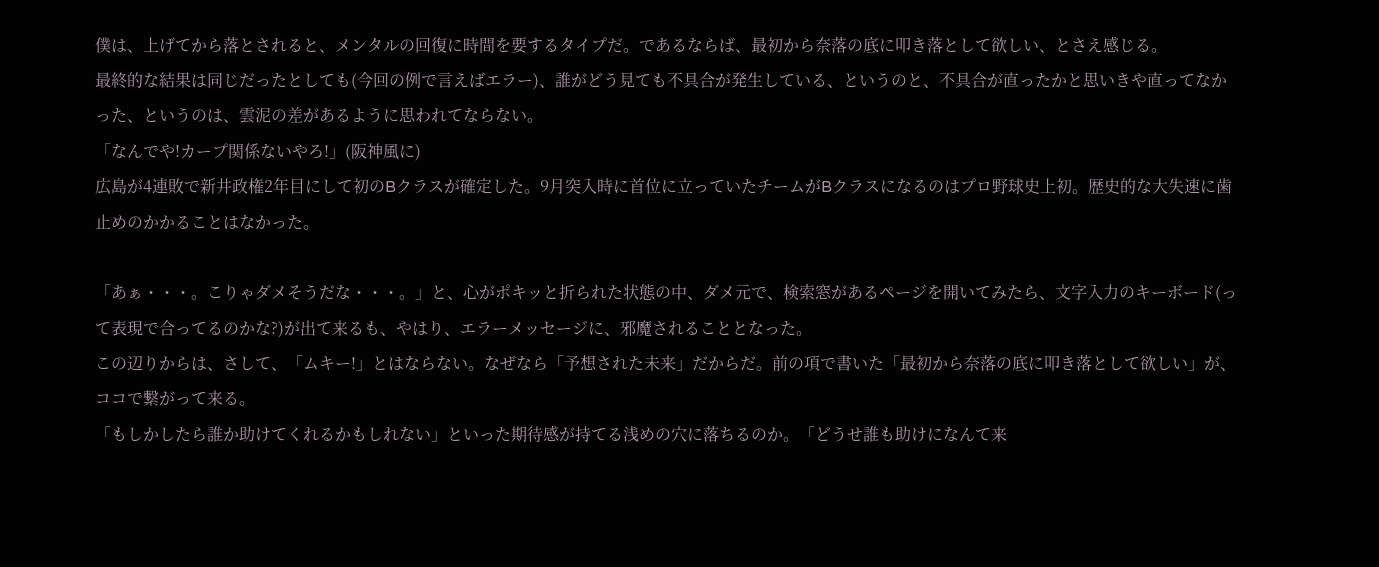僕は、上げてから落とされると、メンタルの回復に時間を要するタイプだ。であるならば、最初から奈落の底に叩き落として欲しい、とさえ感じる。
最終的な結果は同じだったとしても(今回の例で言えばエラー)、誰がどう見ても不具合が発生している、というのと、不具合が直ったかと思いきや直ってなかった、というのは、雲泥の差があるように思われてならない。
「なんでや!カープ関係ないやろ!」(阪神風に)
広島が4連敗で新井政権2年目にして初のBクラスが確定した。9月突入時に首位に立っていたチームがBクラスになるのはプロ野球史上初。歴史的な大失速に歯止めのかかることはなかった。

「あぁ・・・。こりゃダメそうだな・・・。」と、心がポキッと折られた状態の中、ダメ元で、検索窓があるページを開いてみたら、文字入力のキーボード(って表現で合ってるのかな?)が出て来るも、やはり、エラーメッセージに、邪魔されることとなった。
この辺りからは、さして、「ムキー!」とはならない。なぜなら「予想された未来」だからだ。前の項で書いた「最初から奈落の底に叩き落として欲しい」が、ココで繋がって来る。
「もしかしたら誰か助けてくれるかもしれない」といった期待感が持てる浅めの穴に落ちるのか。「どうせ誰も助けになんて来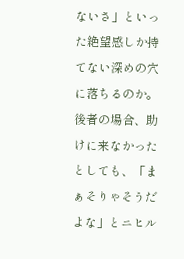ないさ」といった絶望感しか持てない深めの穴に落ちるのか。
後者の場合、助けに来なかったとしても、「まぁそりゃそうだよな」とニヒル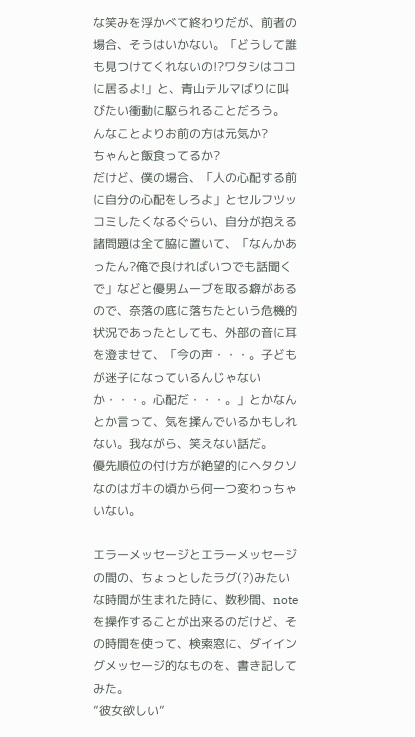な笑みを浮かべて終わりだが、前者の場合、そうはいかない。「どうして誰も見つけてくれないの!?ワタシはココに居るよ!」と、青山テルマばりに叫びたい衝動に駆られることだろう。
んなことよりお前の方は元気か?
ちゃんと飯食ってるか?
だけど、僕の場合、「人の心配する前に自分の心配をしろよ」とセルフツッコミしたくなるぐらい、自分が抱える諸問題は全て脇に置いて、「なんかあったん?俺で良ければいつでも話聞くで」などと優男ムーブを取る癖があるので、奈落の底に落ちたという危機的状況であったとしても、外部の音に耳を澄ませて、「今の声・・・。子どもが迷子になっているんじゃないか・・・。心配だ・・・。」とかなんとか言って、気を揉んでいるかもしれない。我ながら、笑えない話だ。
優先順位の付け方が絶望的にヘタクソなのはガキの頃から何一つ変わっちゃいない。

エラーメッセージとエラーメッセージの間の、ちょっとしたラグ(?)みたいな時間が生まれた時に、数秒間、noteを操作することが出来るのだけど、その時間を使って、検索窓に、ダイイングメッセージ的なものを、書き記してみた。
”彼女欲しい”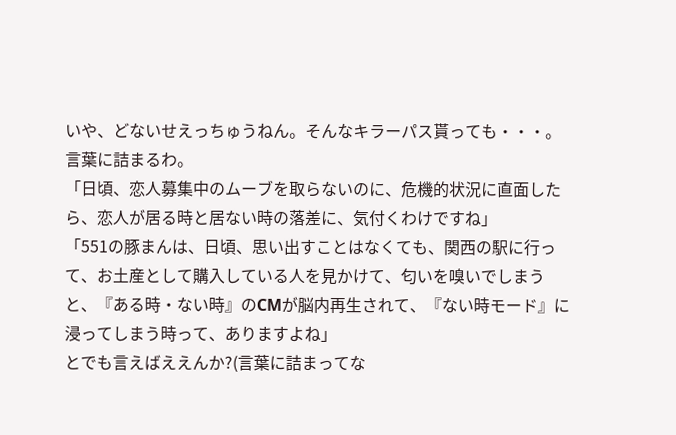いや、どないせえっちゅうねん。そんなキラーパス貰っても・・・。言葉に詰まるわ。
「日頃、恋人募集中のムーブを取らないのに、危機的状況に直面したら、恋人が居る時と居ない時の落差に、気付くわけですね」
「551の豚まんは、日頃、思い出すことはなくても、関西の駅に行って、お土産として購入している人を見かけて、匂いを嗅いでしまうと、『ある時・ない時』のCMが脳内再生されて、『ない時モード』に浸ってしまう時って、ありますよね」
とでも言えばええんか?(言葉に詰まってな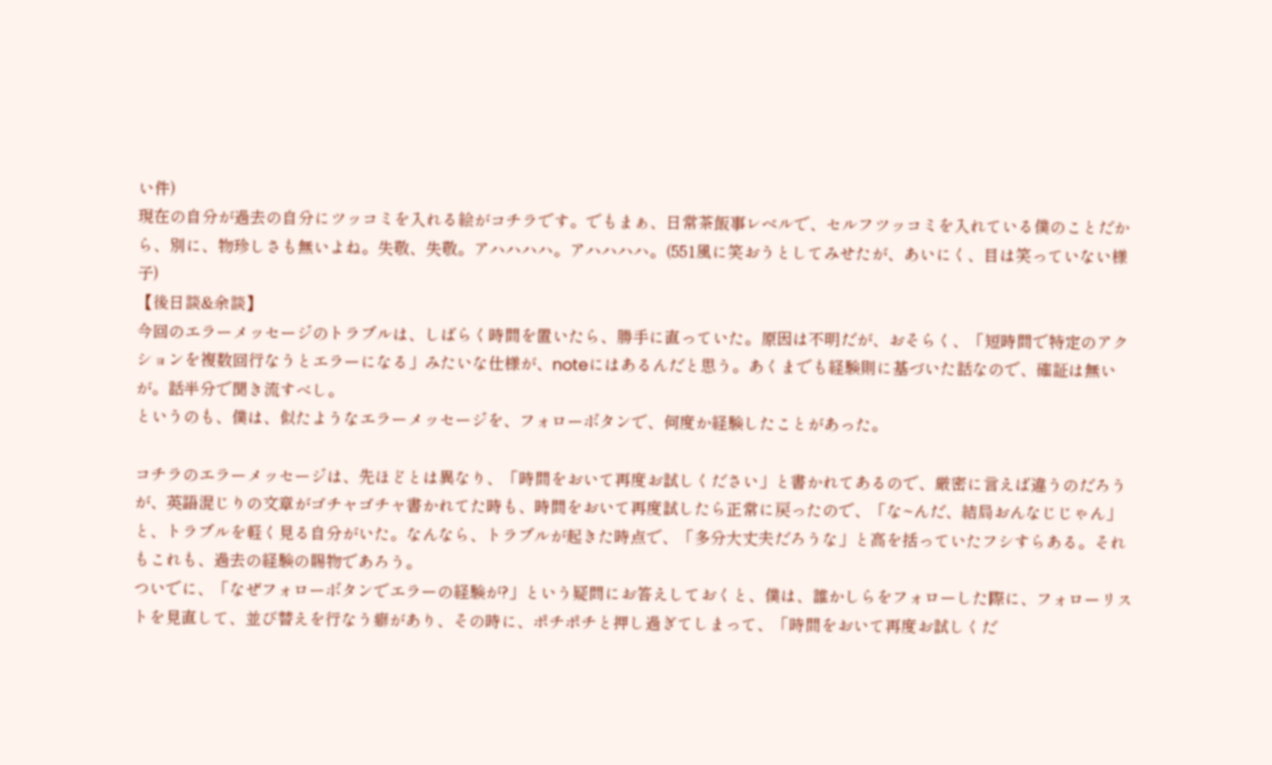い件)
現在の自分が過去の自分にツッコミを入れる絵がコチラです。でもまぁ、日常茶飯事レベルで、セルフツッコミを入れている僕のことだから、別に、物珍しさも無いよね。失敬、失敬。アハハハハ。アハハハハ。(551風に笑おうとしてみせたが、あいにく、目は笑っていない様子)
【後日談&余談】
今回のエラーメッセージのトラブルは、しばらく時間を置いたら、勝手に直っていた。原因は不明だが、おそらく、「短時間で特定のアクションを複数回行なうとエラーになる」みたいな仕様が、noteにはあるんだと思う。あくまでも経験則に基づいた話なので、確証は無いが。話半分で聞き流すべし。
というのも、僕は、似たようなエラーメッセージを、フォローボタンで、何度か経験したことがあった。

コチラのエラーメッセージは、先ほどとは異なり、「時間をおいて再度お試しください」と書かれてあるので、厳密に言えば違うのだろうが、英語混じりの文章がゴチャゴチャ書かれてた時も、時間をおいて再度試したら正常に戻ったので、「な~んだ、結局おんなじじゃん」と、トラブルを軽く見る自分がいた。なんなら、トラブルが起きた時点で、「多分大丈夫だろうな」と高を括っていたフシすらある。それもこれも、過去の経験の賜物であろう。
ついでに、「なぜフォローボタンでエラーの経験が?」という疑問にお答えしておくと、僕は、誰かしらをフォローした際に、フォローリストを見直して、並び替えを行なう癖があり、その時に、ポチポチと押し過ぎてしまって、「時間をおいて再度お試しくだ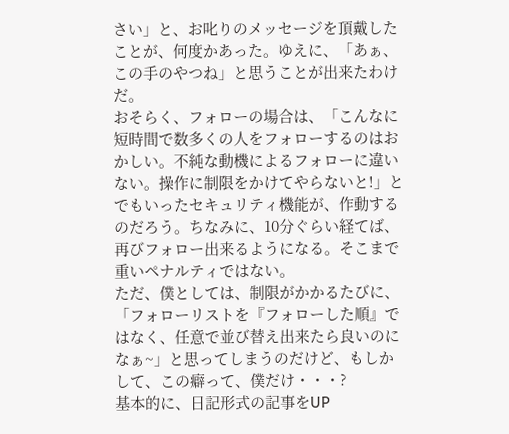さい」と、お叱りのメッセージを頂戴したことが、何度かあった。ゆえに、「あぁ、この手のやつね」と思うことが出来たわけだ。
おそらく、フォローの場合は、「こんなに短時間で数多くの人をフォローするのはおかしい。不純な動機によるフォローに違いない。操作に制限をかけてやらないと!」とでもいったセキュリティ機能が、作動するのだろう。ちなみに、10分ぐらい経てば、再びフォロー出来るようになる。そこまで重いペナルティではない。
ただ、僕としては、制限がかかるたびに、「フォローリストを『フォローした順』ではなく、任意で並び替え出来たら良いのになぁ~」と思ってしまうのだけど、もしかして、この癖って、僕だけ・・・?
基本的に、日記形式の記事をUP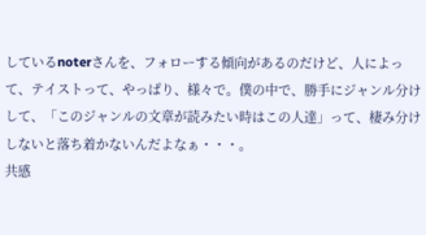しているnoterさんを、フォローする傾向があるのだけど、人によって、テイストって、やっぱり、様々で。僕の中で、勝手にジャンル分けして、「このジャンルの文章が読みたい時はこの人達」って、棲み分けしないと落ち着かないんだよなぁ・・・。
共感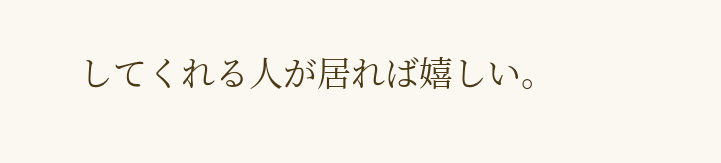してくれる人が居れば嬉しい。